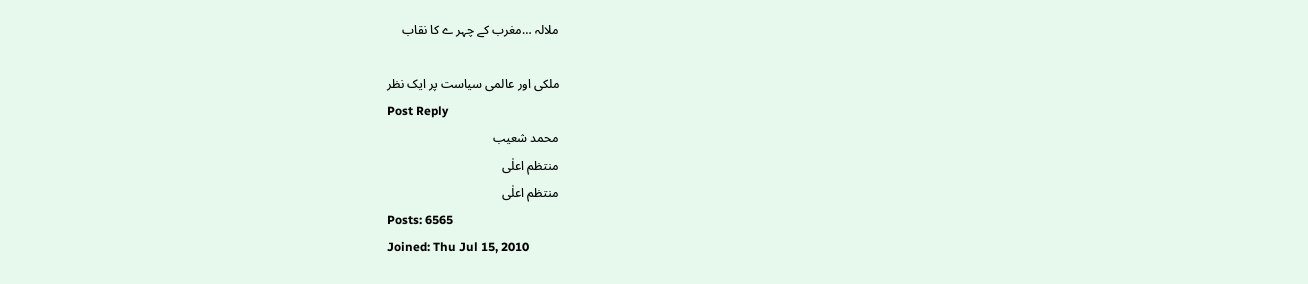ملالہ …مغرب کے چہر ے کا نقاب

ملکی اور عالمی‌ سیاست پر ایک نظر
Post Reply
محمد شعیب
منتظم اعلٰی
منتظم اعلٰی
Posts: 6565
Joined: Thu Jul 15, 2010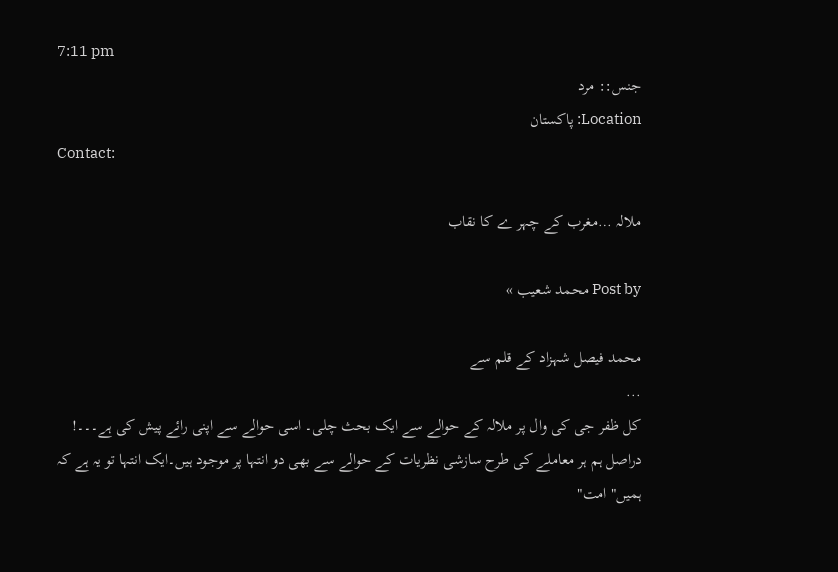7:11 pm
جنس:: مرد
Location: پاکستان
Contact:

ملالہ …مغرب کے چہر ے کا نقاب

Post by محمد شعیب »

محمد فیصل شہزاد کے قلم سے
...
کل ظفر جی کی وال پر ملالہ کے حوالے سے ایک بحث چلی۔ اسی حوالے سے اپنی رائے پیش کی ہے۔۔۔!
دراصل ہم ہر معاملے کی طرح سازشی نظریات کے حوالے سے بھی دو انتہا پر موجود ہیں۔ایک انتہا تو یہ ہے کہ ہمیں" امت"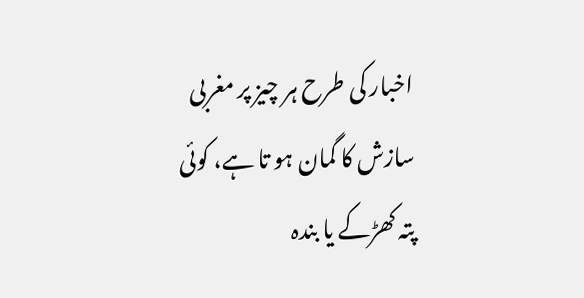اخبار کی طرح ہر چیز پر مغربی سازش کا گمان ہو تا ہے، کوئی پتہ کھڑکے یا بندہ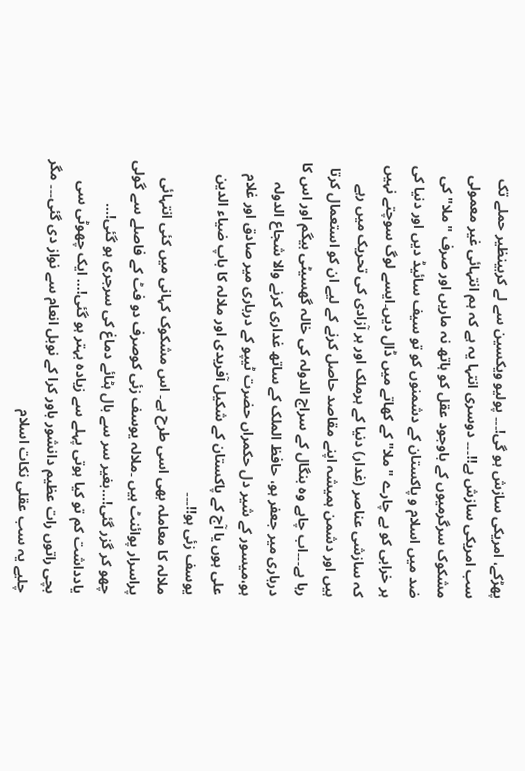پھڑکے، امریکی سازش ہو گی!۔۔۔ پولیو ویکسین سے لے کربینظیر حملے تک سب امریکی سازش ہے!!۔۔۔ دوسری انتہا یہ ہے کہ ہم انتہائی غیر معمولی مشکوک سرگرمیوں کے باوجود عقل کو ہاتھ نہ ماریں اور صرف "ملا" کی ضد میں اسلام و پاکستان کے دشمنوں کو تو سیف سائیڈ دیں اور دنیا کی ہر خرابی کو بے چارے "ملا" کے کھاتے میں ڈال دیں۔ایسے لوگ سوچتے نہیں کہ سازشی عناصر (غدار) دنیا کے ہرملک اور ہر آزادی کی تحریک میں رہے ہیں اور دشمن ہمیشہ اپنے مقاصد حاصل کرنے کے لیے ان کو استعمال کرتا رہا ہے۔۔۔اب چاہے وہ بنگال کے سراج الدولہ کی خالہ گھسیٹی بیگم اور اس کا درباری میر جعفر ہو، حافظ الملک کے ساتھ غداری کرنے والا شجاع الدولہ ہو،میسور کے شیر دل حکمراں حضرت ٹیپو کے درباری میر صادق اور غلام علی ہوں یا آج کے پاکستان کے شکیل آفریدی اور ملالہ کا باپ ضیاء الدین یوسف زئی ہو!!۔۔۔
ملالہ کا معاملہ بھی اسی طرح ہے۔ اس مشکوک کہانی میں کئی انتہائی پراسرار پوائنٹ ہیں ۔ملالہ یوسف زئی کوصرف دو فٹ کے فاصلے سے گولی چھو کر گزر گئی!…بغیر سر سے بال ہٹائے دماغ کی سرجری ہو گئی!… یادداشت کم تو کیا ہوتی پہلے سے زیادہ بہتر ہو گئی!… ایک چھوٹی سی بچی راتوں رات عظیم دانشور باور کرا کے نوبل انعام سے نواز دی گئی۔۔۔ مگر چلیے یہ سب عقلی نکات اسلام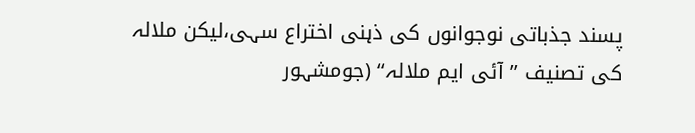پسند جذباتی نوجوانوں کی ذہنی اختراع سہی،لیکن ملالہ کی تصنیف ’’آئی ایم ملالہ‘‘ (جومشہور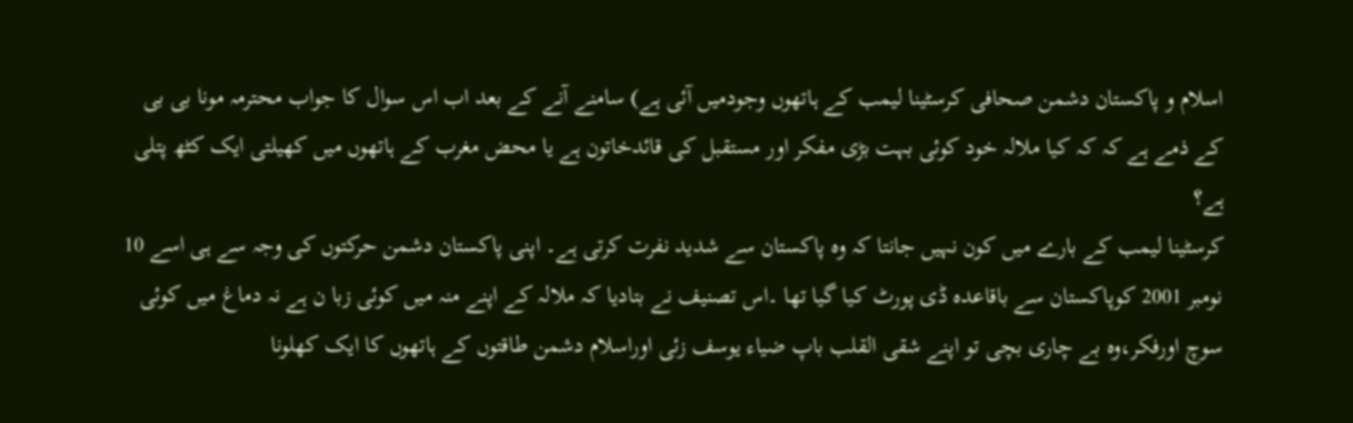اسلام و پاکستان دشمن صحافی کرسٹینا لیمب کے ہاتھوں وجودمیں آئی ہے) سامنے آنے کے بعد اب اس سوال کا جواب محترمہ مونا بی بی کے ذمے ہے کہ کہ کیا ملالہ خود کوئی بہت بڑی مفکر اور مستقبل کی قائدخاتون ہے یا محض مغرب کے ہاتھوں میں کھیلتی ایک کٹھ پتلی ہے؟
کرسٹینا لیمب کے بارے میں کون نہیں جانتا کہ وہ پاکستان سے شدید نفرت کرتی ہے۔ اپنی پاکستان دشمن حرکتوں کی وجہ سے ہی اسے 10 نومبر 2001 کوپاکستان سے باقاعدہ ڈی پورٹ کیا گیا تھا ۔اس تصنیف نے بتادیا کہ ملالہ کے اپنے منہ میں کوئی زبا ن ہے نہ دماغ میں کوئی سوچ اورفکر،وہ بے چاری بچی تو اپنے شقی القلب باپ ضیاء یوسف زئی اوراسلام دشمن طاقتوں کے ہاتھوں کا ایک کھلونا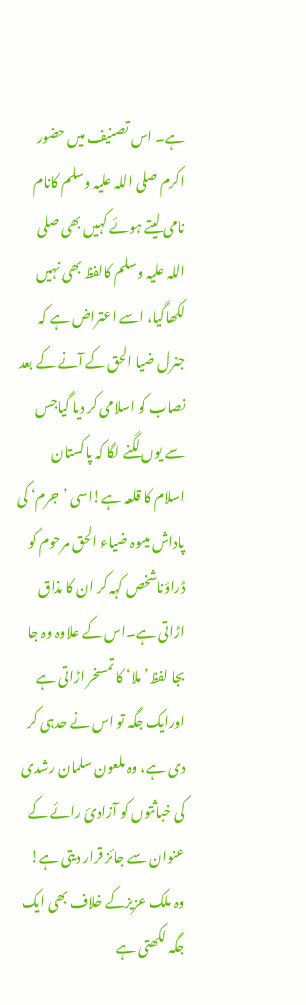ہے۔ اس تصنیف میں حضور اکرم صلی اللہ علیہ وسلم کانام نامی لیتے ہوئے کہیں بھی صلی اللہ علیہ وسلم کالفظ بھی نہیں لکھاگیا، اسے اعتراض ہے کہ جنرل ضیا الحق کے آنے کے بعد نصاب کو اسلامی کر دیا گیاجس سے یوں لگنے لگا کہ پاکستان اسلام کا قلعہ ہے!اسی ’جرم‘ کی پاداش میںوہ ضیاء الحق مرحوم کو ڈراؤناشخص کہہ کر ان کا مذاق اڑاتی ہے۔اس کے علاوہ وہ جا بجا لفظ’ ملا‘ کا تمسخر اڑاتی ہے اورایک جگہ تو اس نے حدہی کر دی ہے، وہ ملعون سلمان رشدی کی خباثتوں کو آزادیٔ رائے کے عنوان سے جائز قرار دیتی ہے! وہ ملک عزیزکے خلاف بھی ایک جگہ لکھتی ہے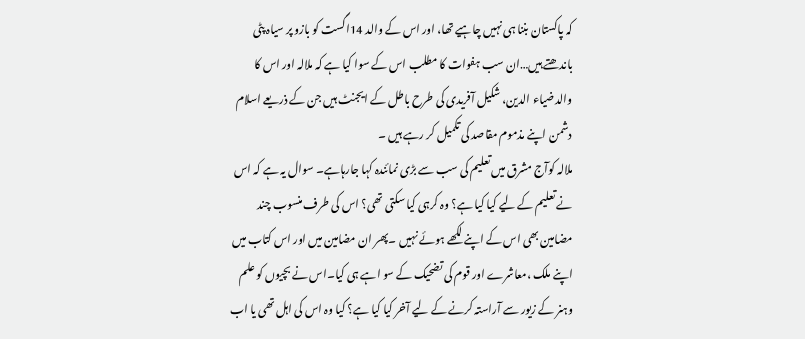کہ پاکستان بننا ہی نہیں چاہیے تھا، اور اس کے والد 14اگست کو بازو پر سیاہ پٹی باندھتے ہیں…ان سب ہفوات کا مطلب اس کے سوا کیا ہے کہ ملالہ اور اس کا والدضیاء الدین، شکیل آفریدی کی طرح باطل کے ایجنٹ ہیں جن کے ذریعے اسلام دشمن اپنے مذموم مقاصد کی تکمیل کر رہے ہیں ۔
ملالہ کوآج مشرق میں تعلیم کی سب سے بڑی نمائندہ کہا جارہاہے۔ سوال یہ ہے کہ اس نے تعلیم کے لیے کیا کیا ہے؟ وہ کرہی کیا سکتی تھی؟ اس کی طرف منسوب چند مضامین بھی اس کے اپنے لکھے ہوئے نہیں ۔پھر ان مضامین میں اور اس کتاب میں اپنے ملک ،معاشرے اور قوم کی تضحیک کے سو اہے ہی کیا۔اس نے بچیوں کو علم وہنر کے زیور سے آراستہ کرنے کے لیے آخر کیا کیا ہے؟ کیا وہ اس کی اہل تھی یا اب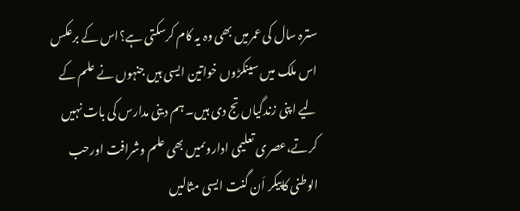سترہ سال کی عمرمیں بھی وہ یہ کام کرسکتی ہے؟اس کے برعکس اس ملک میں سینکڑوں خواتین ایسی ہیں جنہوں نے علم کے لیے اپنی زندگیاں تج دی ہیں۔ ہم دینی مدارس کی بات نہیں کرتے،عصری تعلیمی اداروںمیں بھی علم وشرافت اورحب الوطنی کاپیکر اَن گنت ایسی مثالیں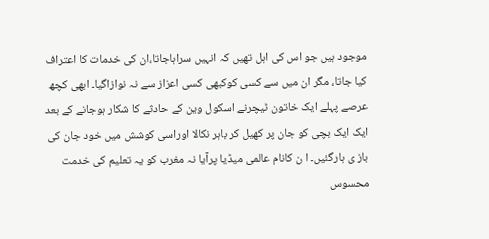موجود ہیں جو اس کی اہل تھیں کہ انہیں سراہاجاتا،ان کی خدمات کا اعتراف کیا جاتا، مگر ان میں سے کسی کوکبھی کسی اعزاز سے نہ نوازاگیا۔ ابھی کچھ عرصے پہلے ایک خاتون ٹیچرنے اسکول وین کے حادثے کا شکار ہوجانے کے بعد ایک ایک بچی کو جان پر کھیل کر باہر نکالا اوراسی کوشش میں خود جان کی باز ی ہارگئیں۔ ا ن کانام عالمی میڈیا پرآیا نہ مغرب کو یہ تعلیم کی خدمت محسوس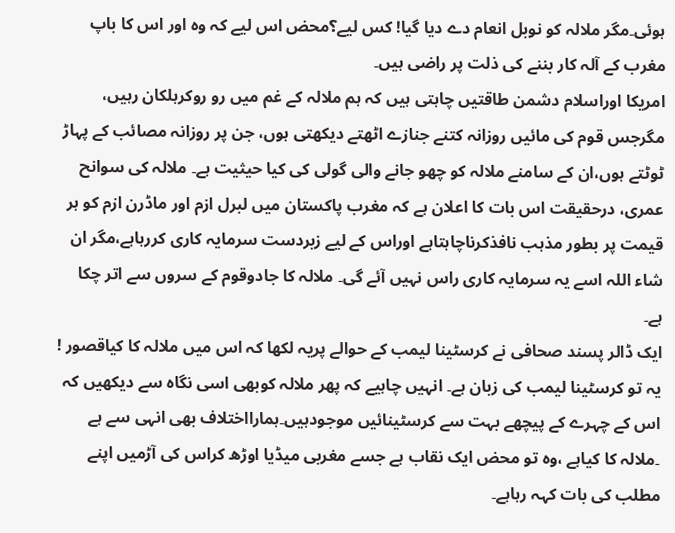ہوئی۔مگر ملالہ کو نوبل انعام دے دیا گیا! کس لیے؟محض اس لیے کہ وہ اور اس کا باپ مغرب کے آلہ کار بننے کی ذلت پر راضی ہیں۔
امریکا اوراسلام دشمن طاقتیں چاہتی ہیں کہ ہم ملالہ کے غم میں رو روکرہلکان رہیں، مگرجس قوم کی مائیں روزانہ کتنے جنازے اٹھتے دیکھتی ہوں، جن پر روزانہ مصائب کے پہاڑ ٹوٹتے ہوں،ان کے سامنے ملالہ کو چھو جانے والی گولی کی کیا حیثیت ہے۔ ملالہ کی سوانح عمری، درحقیقت اس بات کا اعلان ہے کہ مغرب پاکستان میں لبرل ازم اور ماڈرن ازم کو ہر قیمت پر بطور مذہب نافذکرناچاہتاہے اوراس کے لیے زبردست سرمایہ کاری کررہاہے،مگر ان شاء اللہ اسے یہ سرمایہ کاری راس نہیں آئے گی۔ ملالہ کا جادوقوم کے سروں سے اتر چکا ہے۔
ایک ڈالر پسند صحافی نے کرسٹینا لیمب کے حوالے پریہ لکھا کہ اس میں ملالہ کا کیاقصور ! یہ تو کرسٹینا لیمب کی زبان ہے۔ انہیں چاہیے کہ پھر ملالہ کوبھی اسی نگاہ سے دیکھیں کہ اس کے چہرے کے پیچھے بہت سے کرسٹینائیں موجودہیں۔ہمارااختلاف بھی انہی سے ہے ۔ملالہ کا کیاہے ،وہ تو محض ایک نقاب ہے جسے مغربی میڈیا اوڑھ کراس کی آڑمیں اپنے مطلب کی بات کہہ رہاہے۔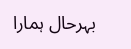بہرحال ہمارا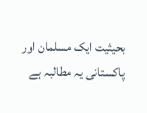بحیثیت ایک مسلمان اور پاکستانی یہ مطالبہ ہے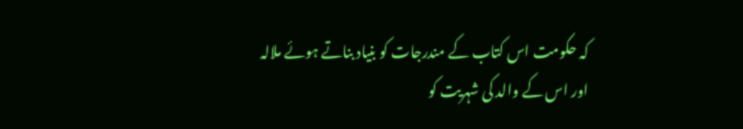کہ حکومت اس کتاب کے مندرجات کو بنیاد بناتے ہوئے ملالہ اور اس کے والد کی شہریت کو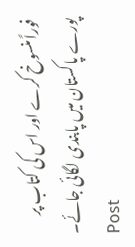فوراًمنسوخ کرے اور اس کی کتاب پر پورے پاکستان میں پابندی لگائی جائے۔
Post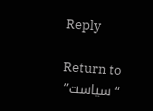Reply

Return to “سیاست”